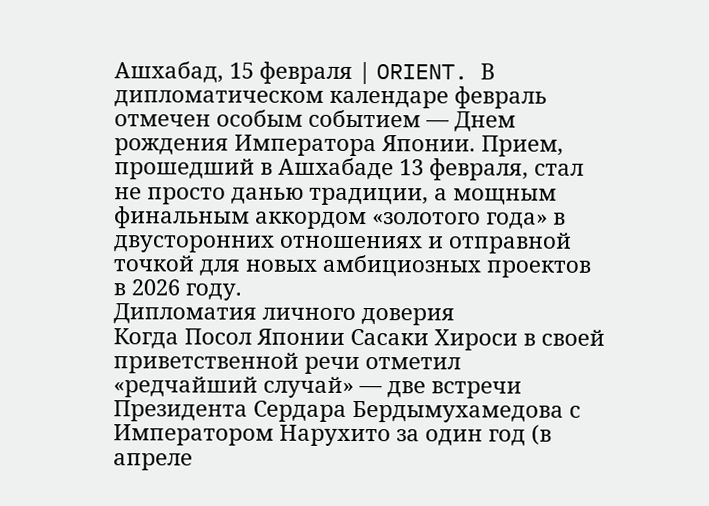Ашхабад, 15 февраля | ORIENT. В дипломатическом календаре февраль отмечен особым событием — Днем рождения Императора Японии. Прием, прошедший в Ашхабаде 13 февраля, стал не просто данью традиции, а мощным финальным аккордом «золотого года» в двусторонних отношениях и отправной точкой для новых амбициозных проектов в 2026 году.
Дипломатия личного доверия
Когда Посол Японии Сасаки Хироси в своей приветственной речи отметил «редчайший случай» — две встречи Президента Сердара Бердымухамедова с Императором Нарухито за один год (в апреле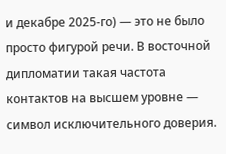и декабре 2025-го) — это не было просто фигурой речи. В восточной дипломатии такая частота контактов на высшем уровне — символ исключительного доверия.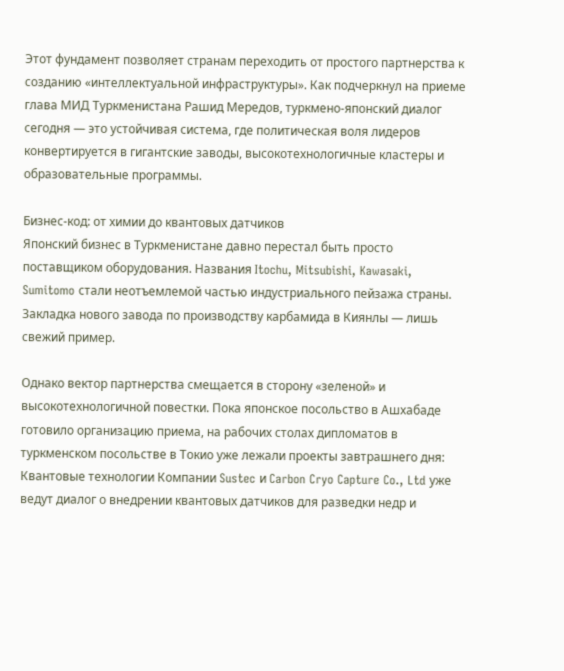Этот фундамент позволяет странам переходить от простого партнерства к созданию «интеллектуальной инфраструктуры». Как подчеркнул на приеме глава МИД Туркменистана Рашид Мередов, туркмено-японский диалог сегодня — это устойчивая система, где политическая воля лидеров конвертируется в гигантские заводы, высокотехнологичные кластеры и образовательные программы.

Бизнес-код: от химии до квантовых датчиков
Японский бизнес в Туркменистане давно перестал быть просто поставщиком оборудования. Названия Itochu, Mitsubishi, Kawasaki, Sumitomo стали неотъемлемой частью индустриального пейзажа страны. Закладка нового завода по производству карбамида в Киянлы — лишь свежий пример.

Однако вектор партнерства смещается в сторону «зеленой» и высокотехнологичной повестки. Пока японское посольство в Ашхабаде готовило организацию приема, на рабочих столах дипломатов в туркменском посольстве в Токио уже лежали проекты завтрашнего дня:
Квантовые технологии Компании Sustec и Carbon Cryo Capture Co., Ltd уже ведут диалог о внедрении квантовых датчиков для разведки недр и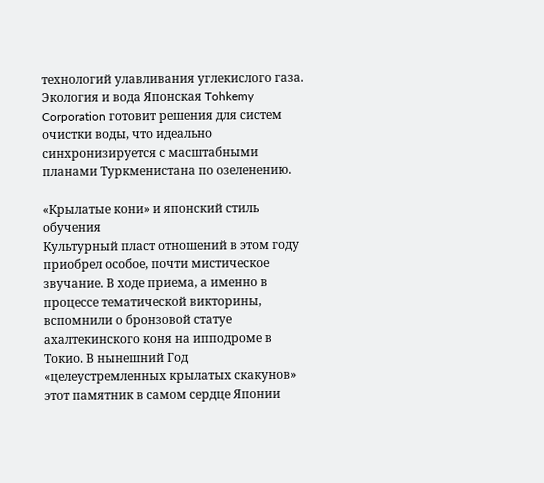технологий улавливания углекислого газа.
Экология и вода Японская Tohkemy Corporation готовит решения для систем очистки воды, что идеально синхронизируется с масштабными планами Туркменистана по озеленению.

«Крылатые кони» и японский стиль обучения
Культурный пласт отношений в этом году приобрел особое, почти мистическое звучание. В ходе приема, а именно в процессе тематической викторины, вспомнили о бронзовой статуе ахалтекинского коня на ипподроме в Токио. В нынешний Год «целеустремленных крылатых скакунов» этот памятник в самом сердце Японии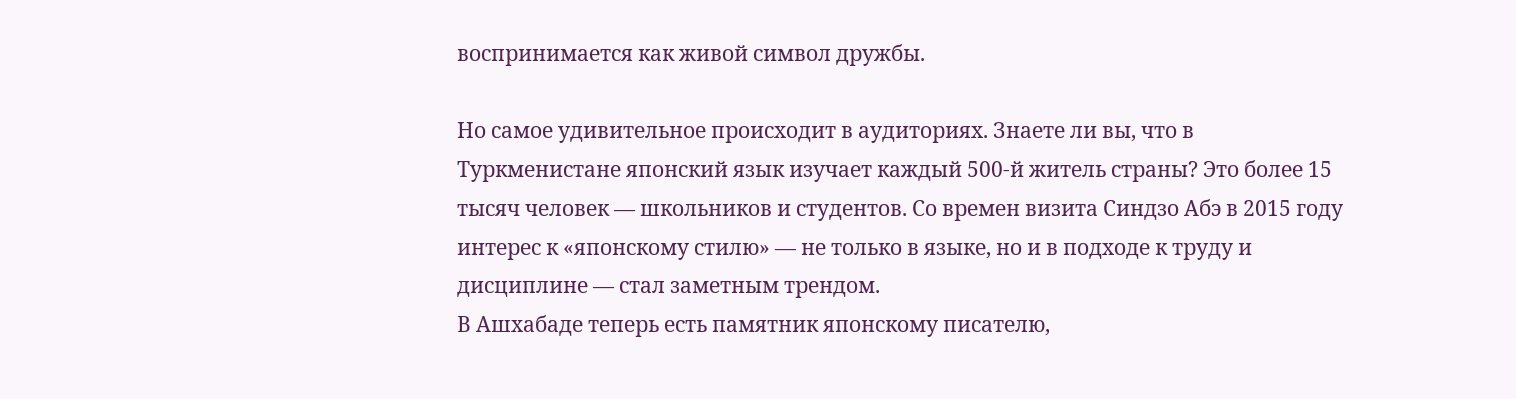воспринимается как живой символ дружбы.

Но самое удивительное происходит в аудиториях. Знаете ли вы, что в Туркменистане японский язык изучает каждый 500-й житель страны? Это более 15 тысяч человек — школьников и студентов. Со времен визита Синдзо Абэ в 2015 году интерес к «японскому стилю» — не только в языке, но и в подходе к труду и дисциплине — стал заметным трендом.
В Ашхабаде теперь есть памятник японскому писателю,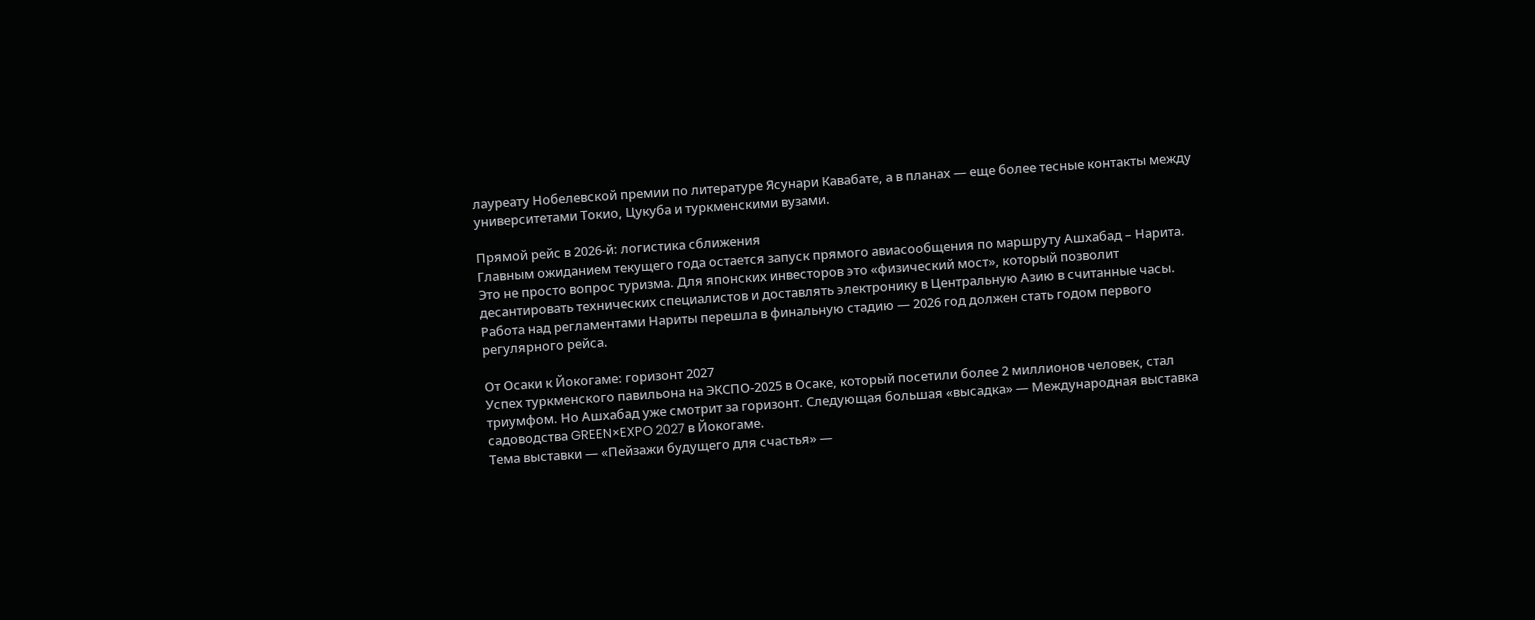лауреату Нобелевской премии по литературе Ясунари Кавабате, а в планах — еще более тесные контакты между университетами Токио, Цукуба и туркменскими вузами.

Прямой рейс в 2026-й: логистика сближения
Главным ожиданием текущего года остается запуск прямого авиасообщения по маршруту Ашхабад – Нарита. Это не просто вопрос туризма. Для японских инвесторов это «физический мост», который позволит десантировать технических специалистов и доставлять электронику в Центральную Азию в считанные часы. Работа над регламентами Нариты перешла в финальную стадию — 2026 год должен стать годом первого регулярного рейса.

От Осаки к Йокогаме: горизонт 2027
Успех туркменского павильона на ЭКСПО-2025 в Осаке, который посетили более 2 миллионов человек, стал триумфом. Но Ашхабад уже смотрит за горизонт. Следующая большая «высадка» — Международная выставка садоводства GREEN×EXPO 2027 в Йокогаме.
Тема выставки — «Пейзажи будущего для счастья» —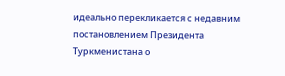идеально перекликается с недавним постановлением Президента Туркменистана о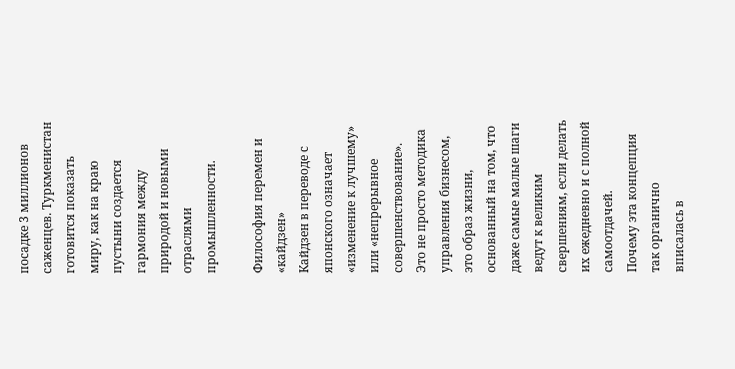посадке 3 миллионов саженцев. Туркменистан готовится показать миру, как на краю пустыни создается гармония между природой и новыми отраслями промышленности.

Философия перемен и «кайдзен»
Кайдзен в переводе с японского означает «изменение к лучшему» или «непрерывное совершенствование». Это не просто методика управления бизнесом, это образ жизни, основанный на том, что даже самые малые шаги ведут к великим свершениям, если делать их ежедневно и с полной самоотдачей.
Почему эта концепция так органично вписалась в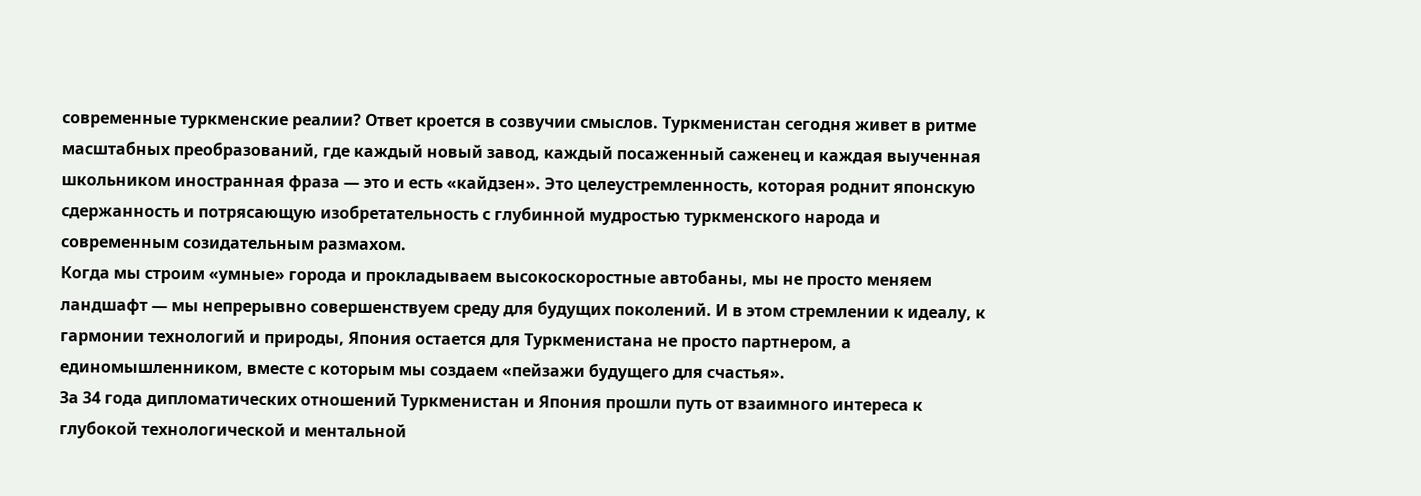современные туркменские реалии? Ответ кроется в созвучии смыслов. Туркменистан сегодня живет в ритме масштабных преобразований, где каждый новый завод, каждый посаженный саженец и каждая выученная школьником иностранная фраза — это и есть «кайдзен». Это целеустремленность, которая роднит японскую сдержанность и потрясающую изобретательность с глубинной мудростью туркменского народа и современным созидательным размахом.
Когда мы строим «умные» города и прокладываем высокоскоростные автобаны, мы не просто меняем ландшафт — мы непрерывно совершенствуем среду для будущих поколений. И в этом стремлении к идеалу, к гармонии технологий и природы, Япония остается для Туркменистана не просто партнером, а единомышленником, вместе с которым мы создаем «пейзажи будущего для счастья».
За 34 года дипломатических отношений Туркменистан и Япония прошли путь от взаимного интереса к глубокой технологической и ментальной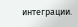интеграции.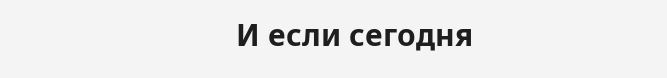И если сегодня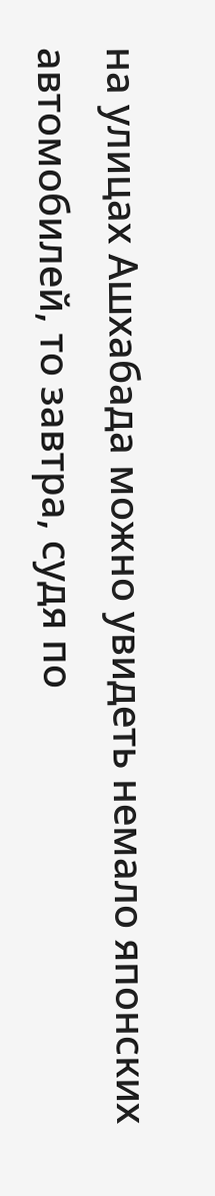на улицах Ашхабада можно увидеть немало японских автомобилей, то завтра, судя по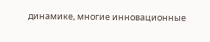динамике, многие инновационные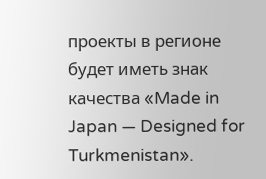проекты в регионе будет иметь знак качества «Made in Japan — Designed for Turkmenistan».